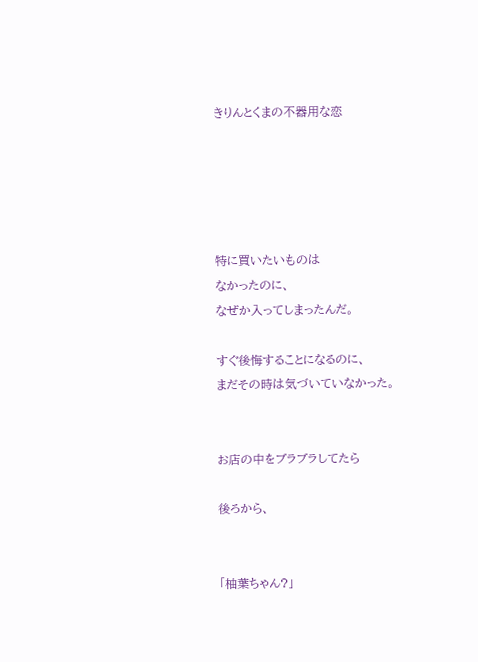きりんとくまの不器用な恋





特に買いたいものは
なかったのに、
なぜか入ってしまったんだ。

すぐ後悔することになるのに、
まだその時は気づいていなかった。


お店の中をブラブラしてたら

後ろから、


「柚葉ちゃん?」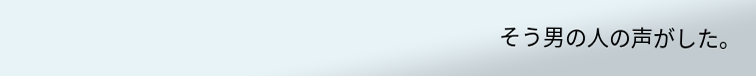そう男の人の声がした。